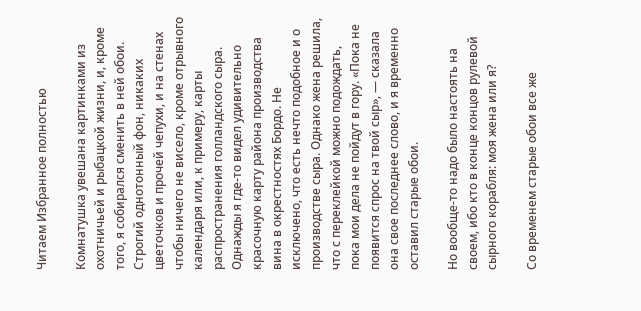Читаем Избранное полностью

Комнатушка увешана картинками из охотничьей и рыбацкой жизни, и, кроме того, я собирался сменить в ней обои. Строгий однотонный фон, никаких цветочков и прочей чепухи, и на стенах чтобы ничего не висело, кроме отрывного календаря или, к примеру, карты распространения голландского сыра. Однажды я где-то видел удивительно красочную карту района производства вина в окрестностях Бордо. Не исключено, что есть нечто подобное и о производстве сыра. Однако жена решила, что с переклейкой можно подождать, пока мои дела не пойдут в гору. «Пока не появится спрос на твой сыр», — сказала она свое последнее слово, и я временно оставил старые обои.

Но вообще-то надо было настоять на своем, ибо кто в конце концов рулевой сырного корабля: моя жена или я?

Со временем старые обои все же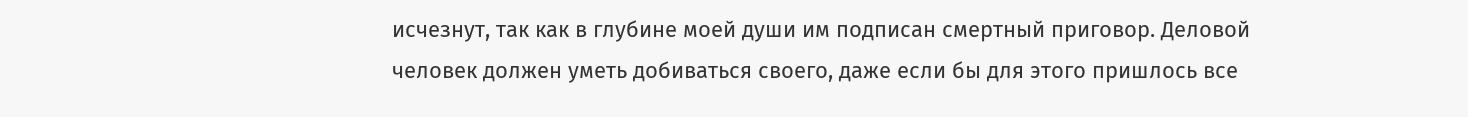исчезнут, так как в глубине моей души им подписан смертный приговор. Деловой человек должен уметь добиваться своего, даже если бы для этого пришлось все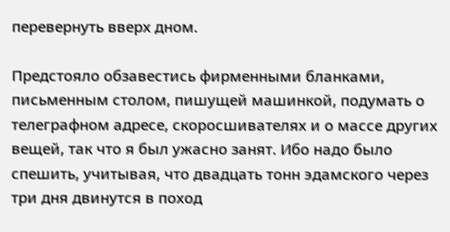перевернуть вверх дном.

Предстояло обзавестись фирменными бланками, письменным столом, пишущей машинкой, подумать о телеграфном адресе, скоросшивателях и о массе других вещей, так что я был ужасно занят. Ибо надо было спешить, учитывая, что двадцать тонн эдамского через три дня двинутся в поход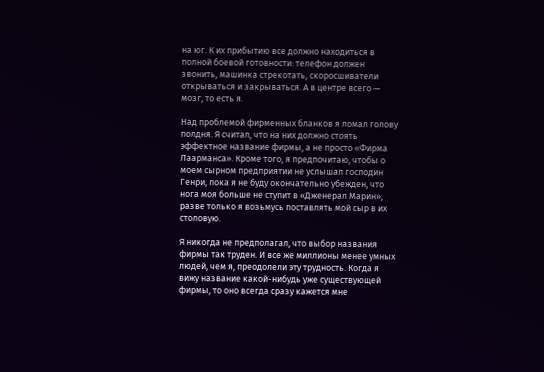на юг. К их прибытию все должно находиться в полной боевой готовности: телефон должен звонить, машинка стрекотать, скоросшиватели открываться и закрываться. А в центре всего — мозг, то есть я.

Над проблемой фирменных бланков я ломал голову полдня. Я считал, что на них должно стоять эффектное название фирмы, а не просто «Фирма Лаарманса». Кроме того, я предпочитаю, чтобы о моем сырном предприятии не услышал господин Генри, пока я не буду окончательно убежден, что нога моя больше не ступит в «Дженерал Марин», разве только я возьмусь поставлять мой сыр в их столовую.

Я никогда не предполагал, что выбор названия фирмы так труден. И все же миллионы менее умных людей, чем я, преодолели эту трудность. Когда я вижу название какой-нибудь уже существующей фирмы, то оно всегда сразу кажется мне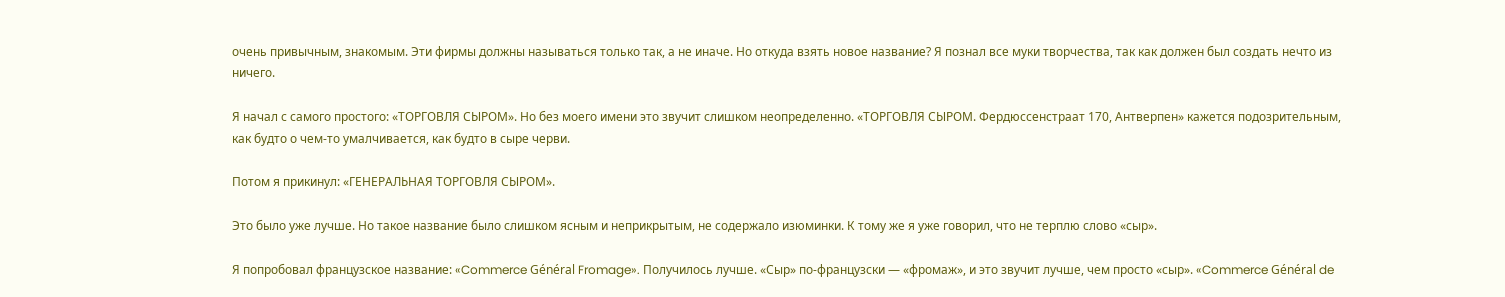очень привычным, знакомым. Эти фирмы должны называться только так, а не иначе. Но откуда взять новое название? Я познал все муки творчества, так как должен был создать нечто из ничего.

Я начал с самого простого: «ТОРГОВЛЯ СЫРОМ». Но без моего имени это звучит слишком неопределенно. «ТОРГОВЛЯ СЫРОМ. Фердюссенстраат 170, Антверпен» кажется подозрительным, как будто о чем-то умалчивается, как будто в сыре черви.

Потом я прикинул: «ГЕНЕРАЛЬНАЯ ТОРГОВЛЯ СЫРОМ».

Это было уже лучше. Но такое название было слишком ясным и неприкрытым, не содержало изюминки. К тому же я уже говорил, что не терплю слово «сыр».

Я попробовал французское название: «Commerce Général Fromage». Получилось лучше. «Сыр» по-французски — «фромаж», и это звучит лучше, чем просто «сыр». «Commerce Général de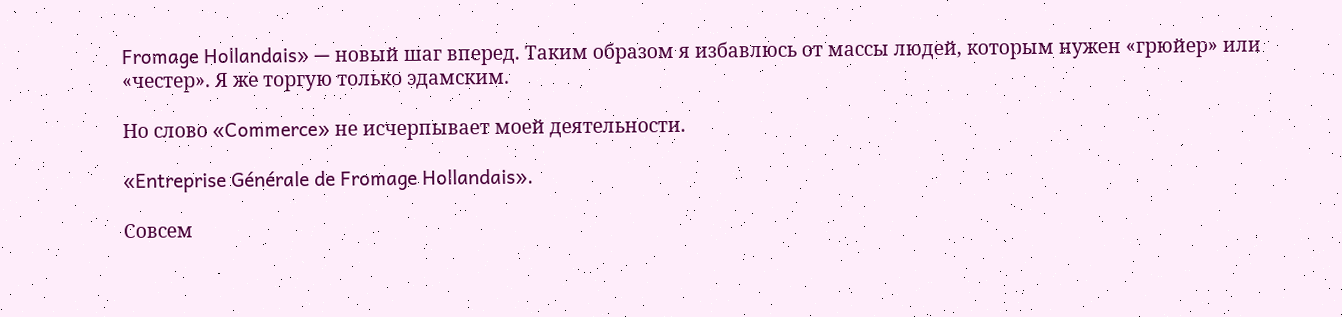Fromage Hollandais» — новый шаг вперед. Таким образом я избавлюсь от массы людей, которым нужен «грюйер» или «честер». Я же торгую только эдамским.

Но слово «Commerce» не исчерпывает моей деятельности.

«Entreprise Générale de Fromage Hollandais».

Совсем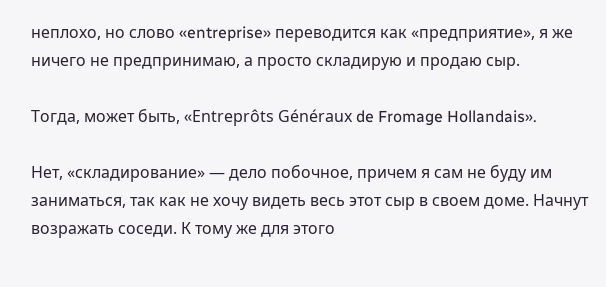неплохо, но слово «entreprise» переводится как «предприятие», я же ничего не предпринимаю, а просто складирую и продаю сыр.

Тогда, может быть, «Entreprôts Généraux de Fromage Hollandais».

Нет, «складирование» — дело побочное, причем я сам не буду им заниматься, так как не хочу видеть весь этот сыр в своем доме. Начнут возражать соседи. К тому же для этого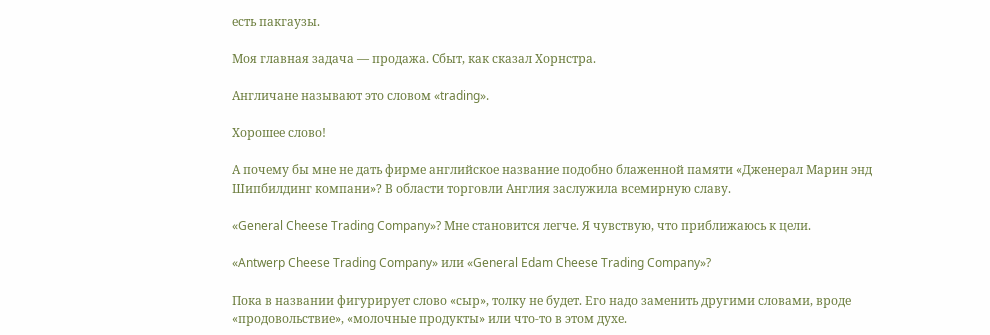есть пакгаузы.

Моя главная задача — продажа. Сбыт, как сказал Хорнстра.

Англичане называют это словом «trading».

Хорошее слово!

А почему бы мне не дать фирме английское название подобно блаженной памяти «Дженерал Марин энд Шипбилдинг компани»? В области торговли Англия заслужила всемирную славу.

«General Cheese Trading Company»? Мне становится легче. Я чувствую, что приближаюсь к цели.

«Antwerp Cheese Trading Company» или «General Edam Cheese Trading Company»?

Пока в названии фигурирует слово «сыр», толку не будет. Его надо заменить другими словами, вроде «продовольствие», «молочные продукты» или что-то в этом духе.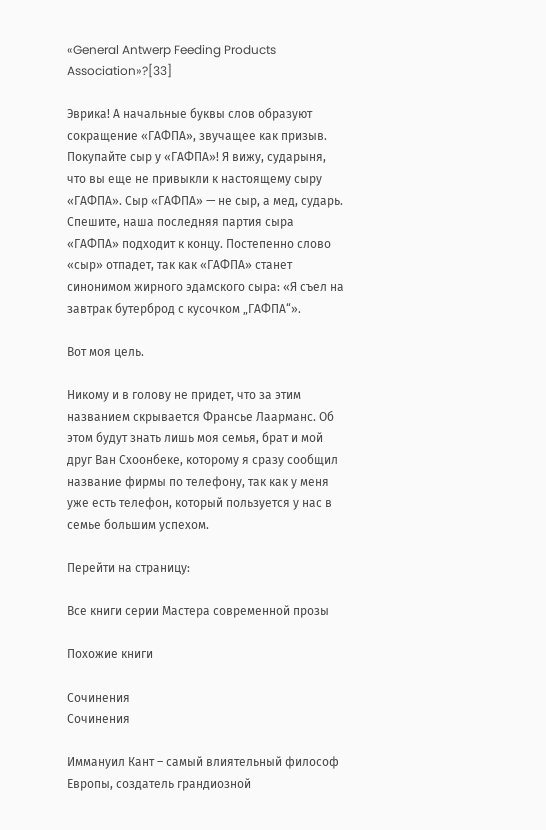«General Antwerp Feeding Products Association»?[33]

Эврика! А начальные буквы слов образуют сокращение «ГАФПА», звучащее как призыв. Покупайте сыр у «ГАФПА»! Я вижу, сударыня, что вы еще не привыкли к настоящему сыру «ГАФПА». Сыр «ГАФПА» — не сыр, а мед, сударь. Спешите, наша последняя партия сыра «ГАФПА» подходит к концу. Постепенно слово «сыр» отпадет, так как «ГАФПА» станет синонимом жирного эдамского сыра: «Я съел на завтрак бутерброд с кусочком „ГАФПА“».

Вот моя цель.

Никому и в голову не придет, что за этим названием скрывается Франсье Лаарманс. Об этом будут знать лишь моя семья, брат и мой друг Ван Схоонбеке, которому я сразу сообщил название фирмы по телефону, так как у меня уже есть телефон, который пользуется у нас в семье большим успехом.

Перейти на страницу:

Все книги серии Мастера современной прозы

Похожие книги

Сочинения
Сочинения

Иммануил Кант – самый влиятельный философ Европы, создатель грандиозной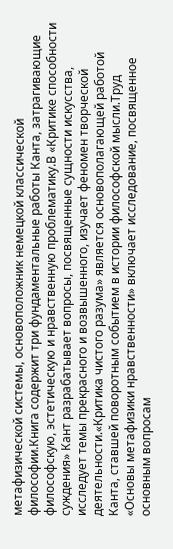метафизической системы, основоположник немецкой классической философии.Книга содержит три фундаментальные работы Канта, затрагивающие философскую, эстетическую и нравственную проблематику.В «Критике способности суждения» Кант разрабатывает вопросы, посвященные сущности искусства, исследует темы прекрасного и возвышенного, изучает феномен творческой деятельности.«Критика чистого разума» является основополагающей работой Канта, ставшей поворотным событием в истории философской мысли.Труд «Основы метафизики нравственности» включает исследование, посвященное основным вопросам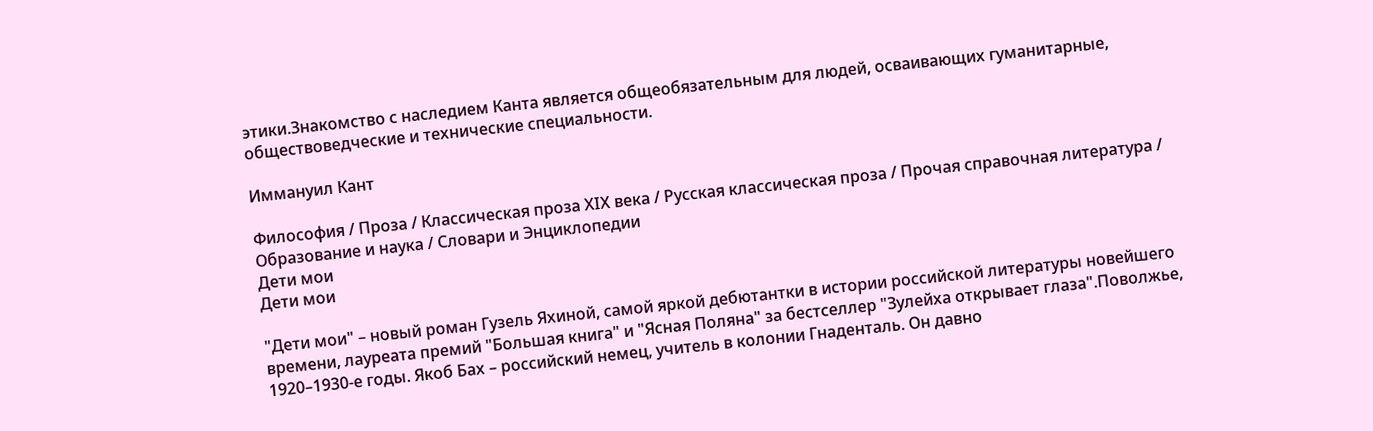этики.Знакомство с наследием Канта является общеобязательным для людей, осваивающих гуманитарные, обществоведческие и технические специальности.

Иммануил Кант

Философия / Проза / Классическая проза ХIX века / Русская классическая проза / Прочая справочная литература / Образование и наука / Словари и Энциклопедии
Дети мои
Дети мои

"Дети мои" – новый роман Гузель Яхиной, самой яркой дебютантки в истории российской литературы новейшего времени, лауреата премий "Большая книга" и "Ясная Поляна" за бестселлер "Зулейха открывает глаза".Поволжье, 1920–1930-е годы. Якоб Бах – российский немец, учитель в колонии Гнаденталь. Он давно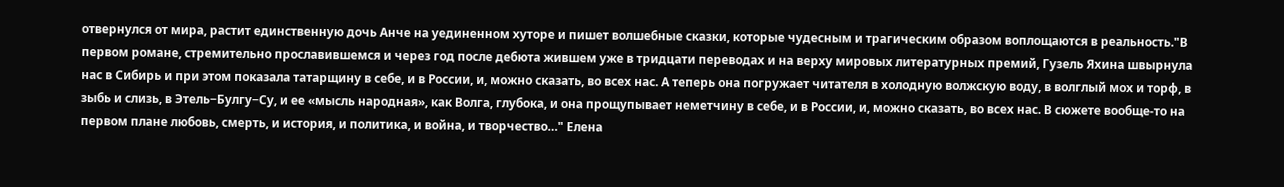отвернулся от мира, растит единственную дочь Анче на уединенном хуторе и пишет волшебные сказки, которые чудесным и трагическим образом воплощаются в реальность."В первом романе, стремительно прославившемся и через год после дебюта жившем уже в тридцати переводах и на верху мировых литературных премий, Гузель Яхина швырнула нас в Сибирь и при этом показала татарщину в себе, и в России, и, можно сказать, во всех нас. А теперь она погружает читателя в холодную волжскую воду, в волглый мох и торф, в зыбь и слизь, в Этель−Булгу−Су, и ее «мысль народная», как Волга, глубока, и она прощупывает неметчину в себе, и в России, и, можно сказать, во всех нас. В сюжете вообще-то на первом плане любовь, смерть, и история, и политика, и война, и творчество…" Елена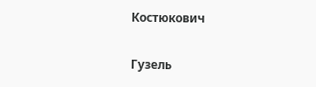Костюкович

Гузель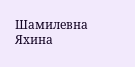Шамилевна Яхина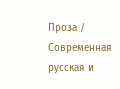Проза / Современная русская и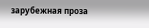зарубежная проза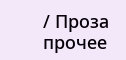/ Проза прочее